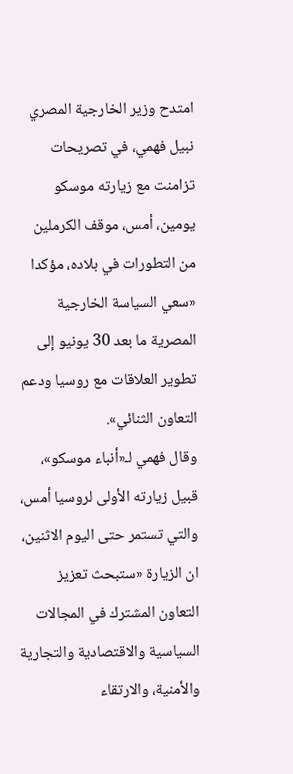امتدح وزير الخارجية المصري نبيل فهمي، في تصريحات تزامنت مع زيارته موسكو يومين، أمس، موقف الكرملين من التطورات في بلاده، مؤكدا «سعي السياسة الخارجية المصرية ما بعد 30 يونيو إلى تطوير العلاقات مع روسيا ودعم التعاون الثنائي».
وقال فهمي لـ«أنباء موسكو»، قبيل زيارته الأولى لروسيا أمس، والتي تستمر حتى اليوم الاثنين، ان الزيارة «ستبحث تعزيز التعاون المشترك في المجالات السياسية والاقتصادية والتجارية والأمنية، والارتقاء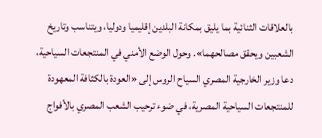بالعلاقات الثنائية بما يليق بمكانة البلدين إقليميا ودوليا، ويتناسب وتاريخ الشعبين ويحقق مصالحهما». وحول الوضع الأمني في المنتجعات السياحية، دعا وزير الخارجية المصري السياح الروس إلى «العودة بالكثافة المعهودة للمنتجعات السياحية المصرية، في ضوء ترحيب الشعب المصري بالأفواج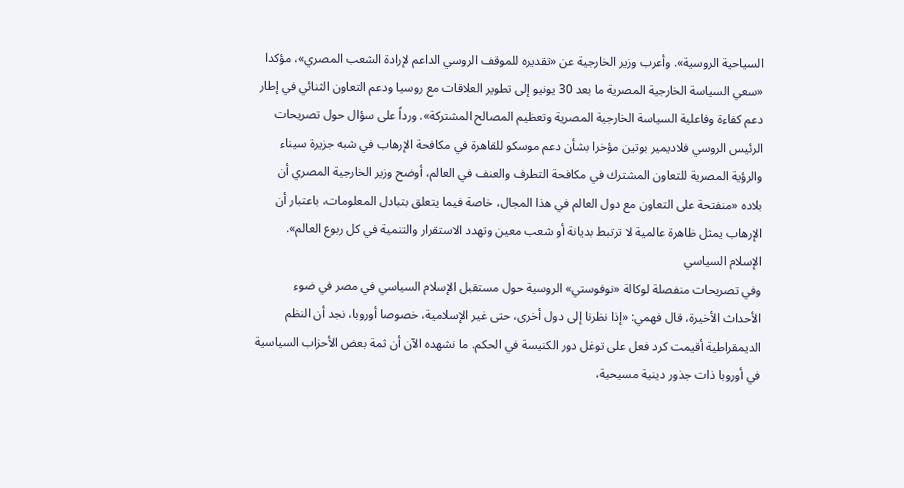السياحية الروسية». وأعرب وزير الخارجية عن «تقديره للموقف الروسي الداعم لإرادة الشعب المصري»، مؤكدا «سعي السياسة الخارجية المصرية ما بعد 30 يونيو إلى تطوير العلاقات مع روسيا ودعم التعاون الثنائي في إطار دعم كفاءة وفاعلية السياسة الخارجية المصرية وتعظيم المصالح المشتركة». ورداً على سؤال حول تصريحات الرئيس الروسي فلاديمير بوتين مؤخرا بشأن دعم موسكو للقاهرة في مكافحة الإرهاب في شبه جزيرة سيناء والرؤية المصرية للتعاون المشترك في مكافحة التطرف والعنف في العالم، أوضح وزير الخارجية المصري أن بلاده «منفتحة على التعاون مع دول العالم في هذا المجال، خاصة فيما يتعلق بتبادل المعلومات، باعتبار أن الإرهاب يمثل ظاهرة عالمية لا ترتبط بديانة أو شعب معين وتهدد الاستقرار والتنمية في كل ربوع العالم».
الإسلام السياسي
وفي تصريحات منفصلة لوكالة «نوفوستي» الروسية حول مستقبل الإسلام السياسي في مصر في ضوء الأحداث الأخيرة، قال فهمي: «إذا نظرنا إلى دول أخرى، حتى غير الإسلامية، خصوصا أوروبا، نجد أن النظم الديمقراطية أقيمت كرد فعل على توغل دور الكنيسة في الحكم. ما نشهده الآن أن ثمة بعض الأحزاب السياسية في أوروبا ذات جذور دينية مسيحية،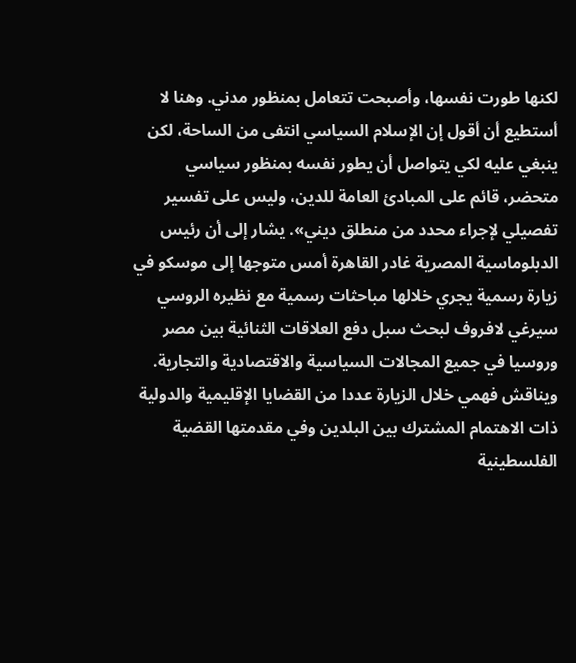لكنها طورت نفسها، وأصبحت تتعامل بمنظور مدني. وهنا لا أستطيع أن أقول إن الإسلام السياسي انتفى من الساحة، لكن ينبغي عليه لكي يتواصل أن يطور نفسه بمنظور سياسي متحضر، قائم على المبادئ العامة للدين، وليس على تفسير تفصيلي لإجراء محدد من منطلق ديني». يشار إلى أن رئيس الدبلوماسية المصرية غادر القاهرة أمس متوجها إلى موسكو في زيارة رسمية يجري خلالها مباحثات رسمية مع نظيره الروسي سيرغي لافروف لبحث سبل دفع العلاقات الثنائية بين مصر وروسيا في جميع المجالات السياسية والاقتصادية والتجارية. ويناقش فهمي خلال الزيارة عددا من القضايا الإقليمية والدولية ذات الاهتمام المشترك بين البلدين وفي مقدمتها القضية الفلسطينية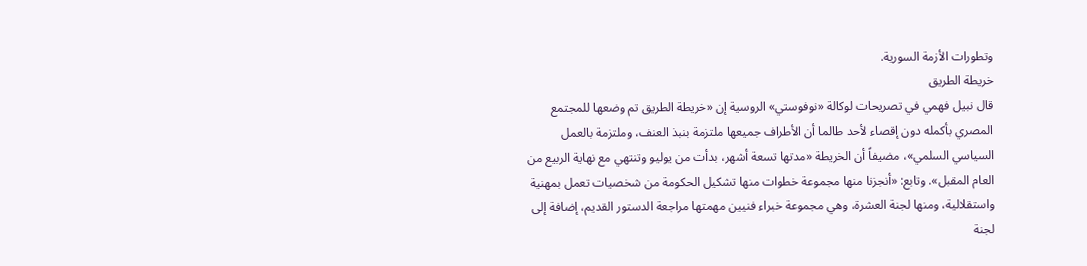وتطورات الأزمة السورية.
خريطة الطريق
قال نبيل فهمي في تصريحات لوكالة «نوفوستي» الروسية إن «خريطة الطريق تم وضعها للمجتمع المصري بأكمله دون إقصاء لأحد طالما أن الأطراف جميعها ملتزمة بنبذ العنف، وملتزمة بالعمل السياسي السلمي»، مضيفاً أن الخريطة «مدتها تسعة أشهر، بدأت من يوليو وتنتهي مع نهاية الربيع من العام المقبل». وتابع: «أنجزنا منها مجموعة خطوات منها تشكيل الحكومة من شخصيات تعمل بمهنية واستقلالية، ومنها لجنة العشرة، وهي مجموعة خبراء فنيين مهمتها مراجعة الدستور القديم، إضافة إلى لجنة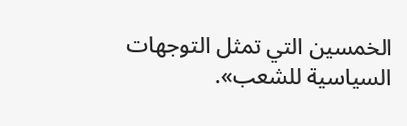الخمسين التي تمثل التوجهات السياسية للشعب».